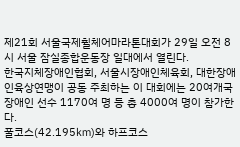제21회 서울국제휠체어마라톤대회가 29일 오전 8시 서울 잠실종합운동장 일대에서 열린다.
한국지체장애인협회, 서울시장애인체육회, 대한장애인육상연맹이 공동 주최하는 이 대회에는 20여개국 장애인 선수 1170여 명 등 총 4000여 명이 참가한다.
풀코스(42.195㎞)와 하프코스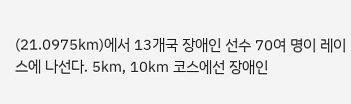(21.0975㎞)에서 13개국 장애인 선수 70여 명이 레이스에 나선다. 5㎞, 10㎞ 코스에선 장애인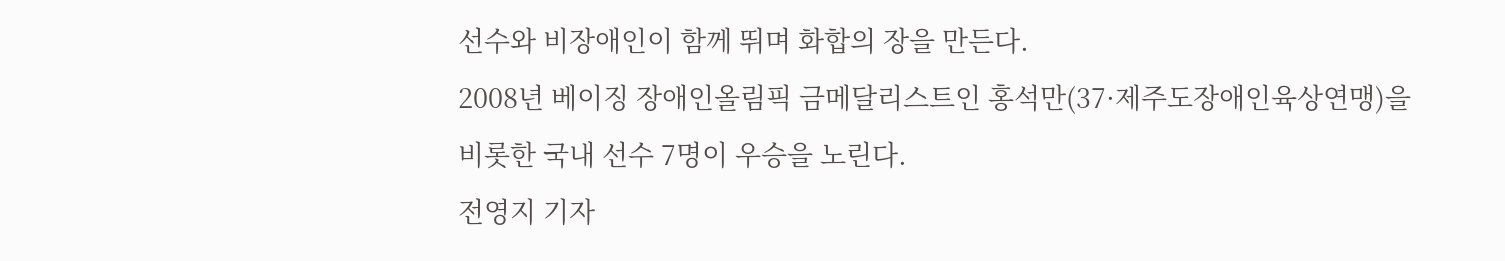선수와 비장애인이 함께 뛰며 화합의 장을 만든다.
2008년 베이징 장애인올림픽 금메달리스트인 홍석만(37·제주도장애인육상연맹)을 비롯한 국내 선수 7명이 우승을 노린다.
전영지 기자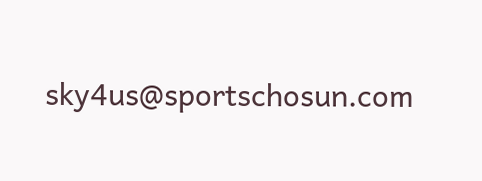sky4us@sportschosun.com